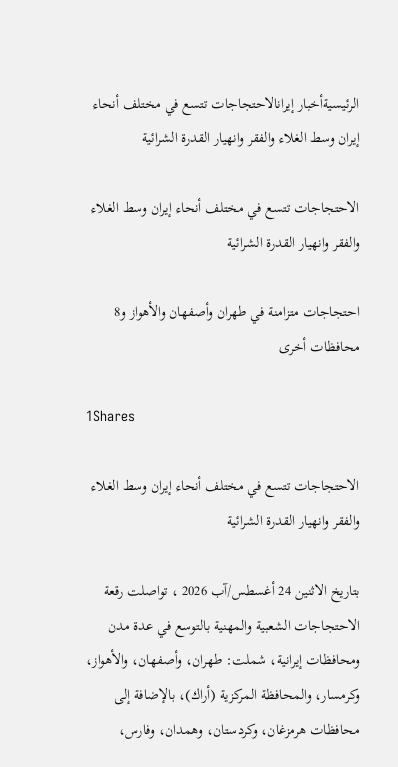الرئيسيةأخبار إيرانالاحتجاجات تتسع في مختلف أنحاء إيران وسط الغلاء والفقر وانهيار القدرة الشرائية

الاحتجاجات تتسع في مختلف أنحاء إيران وسط الغلاء والفقر وانهيار القدرة الشرائية

احتجاجات متزامنة في طهران وأصفهان والأهواز و8 محافظات أخرى

1Shares

الاحتجاجات تتسع في مختلف أنحاء إيران وسط الغلاء والفقر وانهيار القدرة الشرائية

بتاريخ الاثنين 24 أغسطس/آب 2026 ، تواصلت رقعة الاحتجاجات الشعبية والمهنية بالتوسع في عدة مدن ومحافظات إيرانية، شملت: طهران، وأصفهان، والأهواز، وكرمسار، والمحافظة المركزية (أراك)، بالإضافة إلى محافظات هرمزغان، وكردستان، وهمدان، وفارس،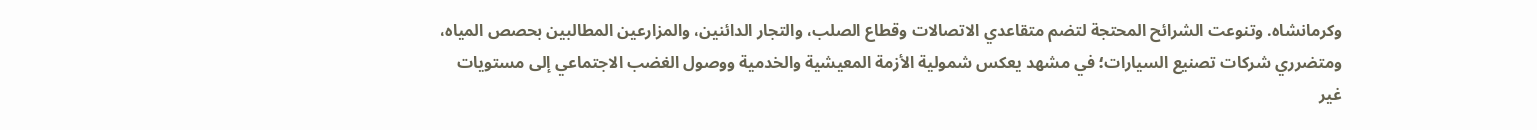وكرمانشاه. وتنوعت الشرائح المحتجة لتضم متقاعدي الاتصالات وقطاع الصلب، والتجار الدائنين، والمزارعين المطالبين بحصص المياه، ومتضرري شركات تصنيع السيارات؛ في مشهد يعكس شمولية الأزمة المعيشية والخدمية ووصول الغضب الاجتماعي إلى مستويات غير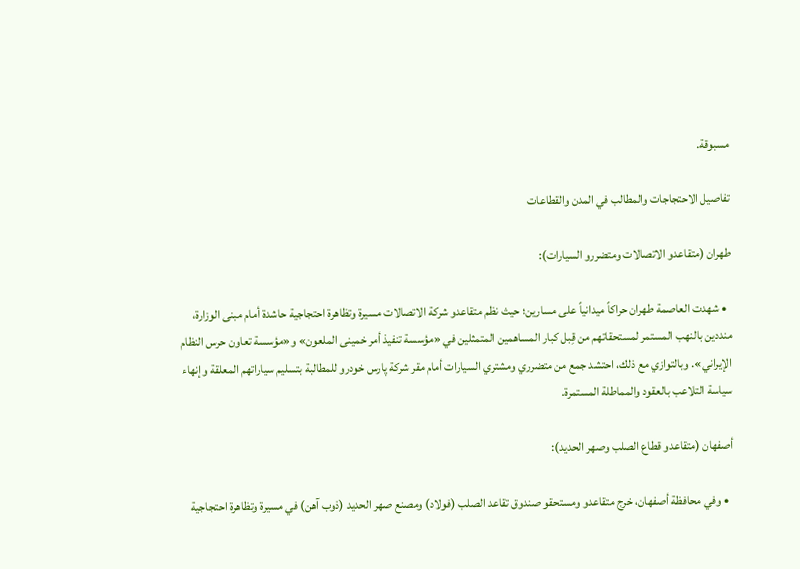مسبوقة.

تفاصيل الاحتجاجات والمطالب في المدن والقطاعات

طهران (متقاعدو الاتصالات ومتضررو السيارات):

  • شهدت العاصمة طهران حراكاً ميدانياً على مسارين؛ حيث نظم متقاعدو شركة الاتصالات مسيرة وتظاهرة احتجاجية حاشدة أمام مبنى الوزارة، منددين بالنهب المستمر لمستحقاتهم من قِبل كبار المساهمين المتمثلين في «مؤسسة تنفيذ أمر خمینی الملعون» و«مؤسسة تعاون حرس النظام الإيراني». وبالتوازي مع ذلك، احتشد جمع من متضرري ومشتري السيارات أمام مقر شركة پارس خودرو للمطالبة بتسليم سياراتهم المعلقة وإنهاء سياسة التلاعب بالعقود والمماطلة المستمرة.

أصفهان (متقاعدو قطاع الصلب وصهر الحديد):

  • وفي محافظة أصفهان، خرج متقاعدو ومستحقو صندوق تقاعد الصلب (فولاد) ومصنع صهر الحديد (ذوب آهن) في مسيرة وتظاهرة احتجاجية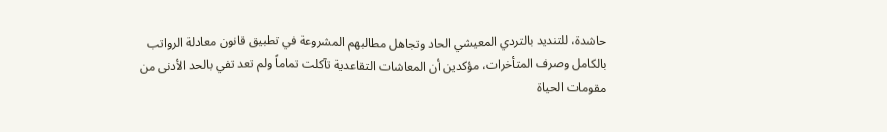حاشدة، للتنديد بالتردي المعيشي الحاد وتجاهل مطالبهم المشروعة في تطبيق قانون معادلة الرواتب بالكامل وصرف المتأخرات، مؤكدين أن المعاشات التقاعدية تآكلت تماماً ولم تعد تفي بالحد الأدنى من مقومات الحياة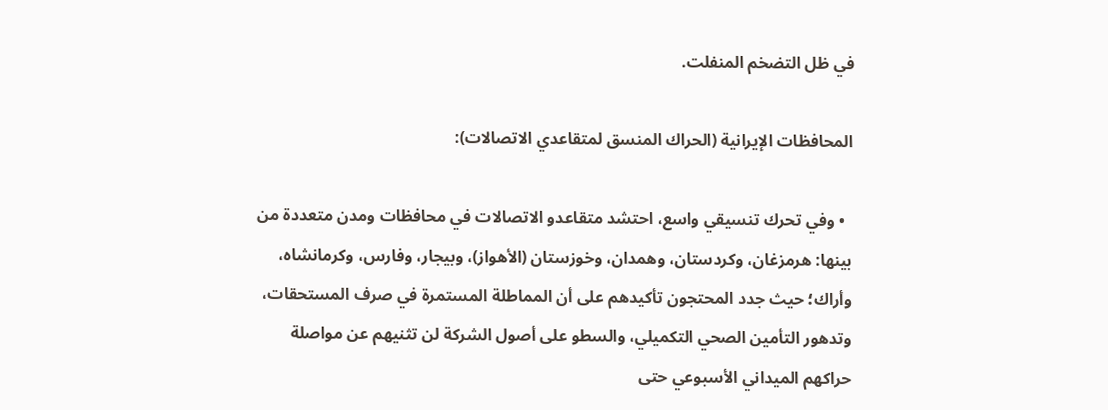في ظل التضخم المنفلت.

المحافظات الإيرانية (الحراك المنسق لمتقاعدي الاتصالات):

  • وفي تحرك تنسيقي واسع، احتشد متقاعدو الاتصالات في محافظات ومدن متعددة من بينها: هرمزغان، وكردستان، وهمدان، وخوزستان (الأهواز)، وبيجار، وفارس، وكرمانشاه، وأراك؛ حيث جدد المحتجون تأكيدهم على أن المماطلة المستمرة في صرف المستحقات، وتدهور التأمين الصحي التكميلي، والسطو على أصول الشركة لن تثنيهم عن مواصلة حراكهم الميداني الأسبوعي حتى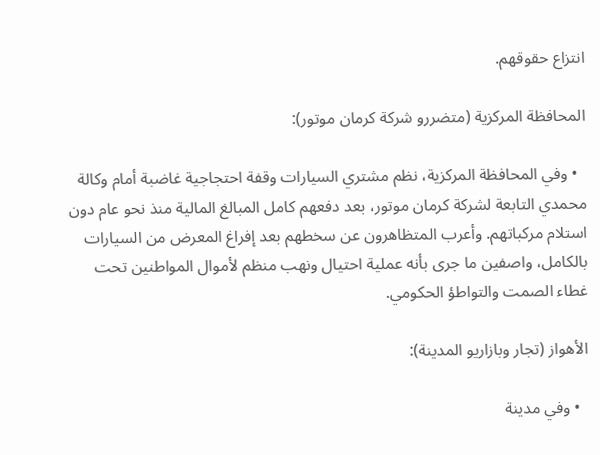انتزاع حقوقهم.

المحافظة المركزية (متضررو شركة كرمان موتور):

  • وفي المحافظة المركزية، نظم مشتري السيارات وقفة احتجاجية غاضبة أمام وكالة محمدي التابعة لشركة كرمان موتور، بعد دفعهم كامل المبالغ المالية منذ نحو عام دون استلام مركباتهم. وأعرب المتظاهرون عن سخطهم بعد إفراغ المعرض من السيارات بالكامل، واصفين ما جرى بأنه عملية احتيال ونهب منظم لأموال المواطنين تحت غطاء الصمت والتواطؤ الحكومي.

الأهواز (تجار وبازاريو المدينة):

  • وفي مدينة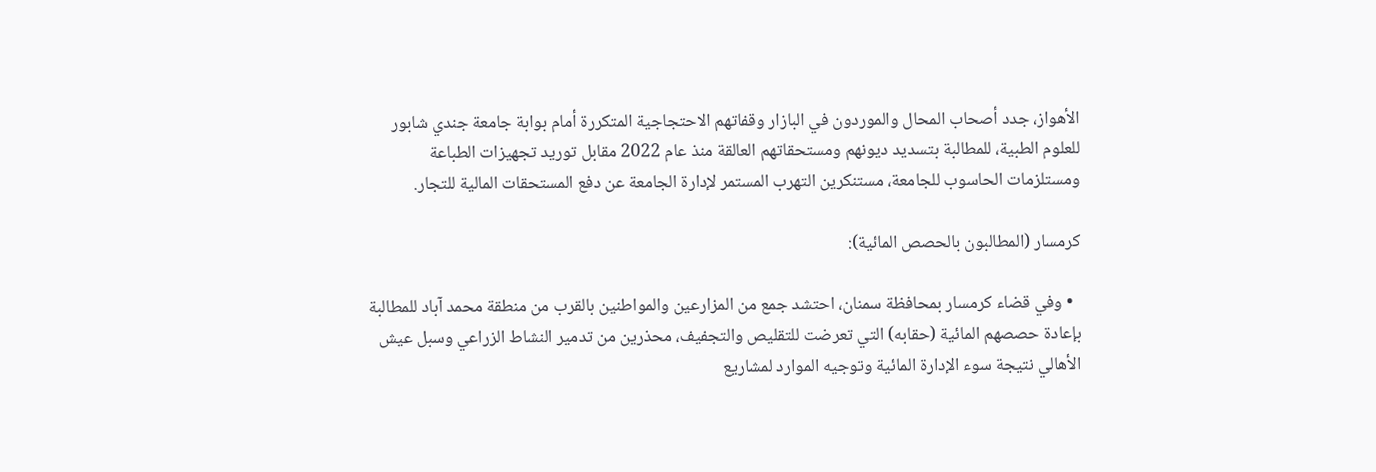الأهواز، جدد أصحاب المحال والموردون في البازار وقفاتهم الاحتجاجية المتكررة أمام بوابة جامعة جندي شابور للعلوم الطبية، للمطالبة بتسديد ديونهم ومستحقاتهم العالقة منذ عام 2022 مقابل توريد تجهيزات الطباعة ومستلزمات الحاسوب للجامعة، مستنكرين التهرب المستمر لإدارة الجامعة عن دفع المستحقات المالية للتجار.

كرمسار (المطالبون بالحصص المائية):

  • وفي قضاء كرمسار بمحافظة سمنان، احتشد جمع من المزارعين والمواطنين بالقرب من منطقة محمد آباد للمطالبة بإعادة حصصهم المائية (حقابه) التي تعرضت للتقليص والتجفيف، محذرين من تدمير النشاط الزراعي وسبل عيش الأهالي نتيجة سوء الإدارة المائية وتوجيه الموارد لمشاريع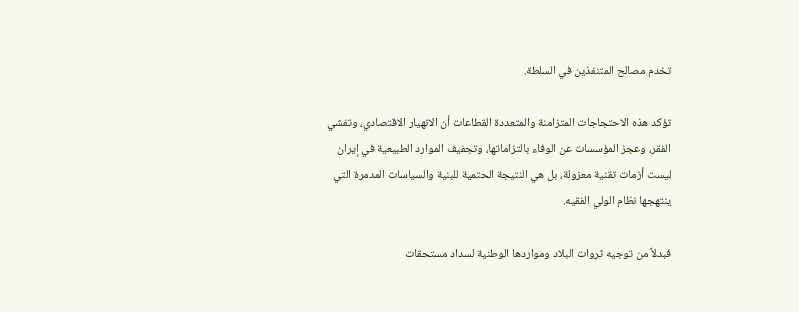تخدم مصالح المتنفذين في السلطة.

تؤكد هذه الاحتجاجات المتزامنة والمتعددة القطاعات أن الانهيار الاقتصادي، وتفشي الفقر، وعجز المؤسسات عن الوفاء بالتزاماتها، وتجفيف الموارد الطبيعية في إيران ليست أزمات تقنية معزولة، بل هي النتيجة الحتمية للبنية والسياسات المدمرة التي ينتهجها نظام الولي الفقيه.

فبدلاً من توجيه ثروات البلاد ومواردها الوطنية لسداد مستحقات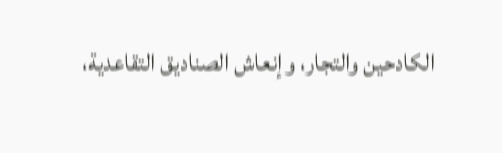الكادحين والتجار، وإنعاش الصناديق التقاعدية،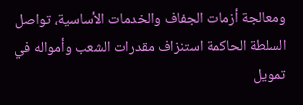ومعالجة أزمات الجفاف والخدمات الأساسية، تواصل السلطة الحاكمة استنزاف مقدرات الشعب وأمواله في تمويل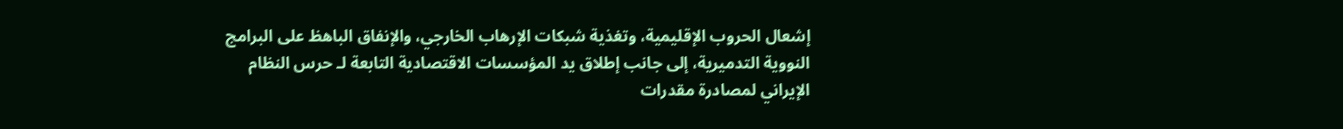إشعال الحروب الإقليمية، وتغذية شبكات الإرهاب الخارجي، والإنفاق الباهظ على البرامج النووية التدميرية، إلى جانب إطلاق يد المؤسسات الاقتصادية التابعة لـ حرس النظام الإيراني لمصادرة مقدرات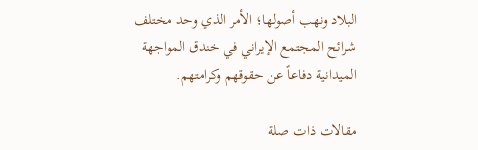البلاد ونهب أصولها؛ الأمر الذي وحد مختلف شرائح المجتمع الإيراني في خندق المواجهة الميدانية دفاعاً عن حقوقهم وكرامتهم.

مقالات ذات صلة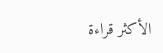الأكثر قراءة